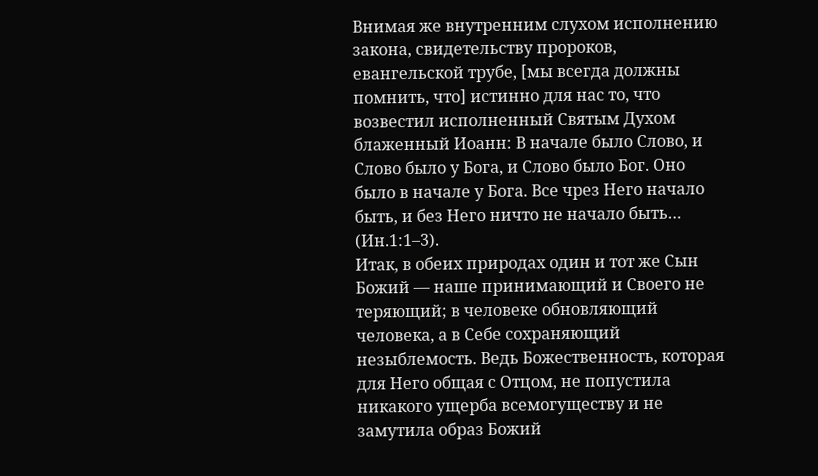Внимая же внутренним слухом исполнению закона, свидетельству пророков, евангельской трубе, [мы всегда должны помнить, что] истинно для нас то, что возвестил исполненный Святым Духом блаженный Иоанн: В начале было Слово, и Слово было у Бога, и Слово было Бог. Оно было в начале у Бога. Все чрез Него начало быть, и без Него ничто не начало быть… (Ин.1:1–3).
Итак, в обеих природах один и тот же Сын Божий — наше принимающий и Своего не теряющий; в человеке обновляющий человека, а в Себе сохраняющий незыблемость. Ведь Божественность, которая для Него общая с Отцом, не попустила никакого ущерба всемогуществу и не замутила образ Божий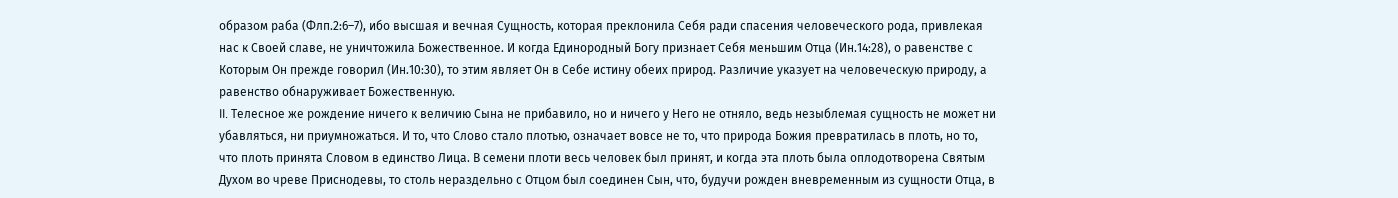образом раба (Флп.2:6–7), ибо высшая и вечная Сущность, которая преклонила Себя ради спасения человеческого рода, привлекая нас к Своей славе, не уничтожила Божественное. И когда Единородный Богу признает Себя меньшим Отца (Ин.14:28), о равенстве с Которым Он прежде говорил (Ин.10:30), то этим являет Он в Себе истину обеих природ. Различие указует на человеческую природу, а равенство обнаруживает Божественную.
II. Телесное же рождение ничего к величию Сына не прибавило, но и ничего у Него не отняло, ведь незыблемая сущность не может ни убавляться, ни приумножаться. И то, что Слово стало плотью, означает вовсе не то, что природа Божия превратилась в плоть, но то, что плоть принята Словом в единство Лица. В семени плоти весь человек был принят, и когда эта плоть была оплодотворена Святым Духом во чреве Приснодевы, то столь нераздельно с Отцом был соединен Сын, что, будучи рожден вневременным из сущности Отца, в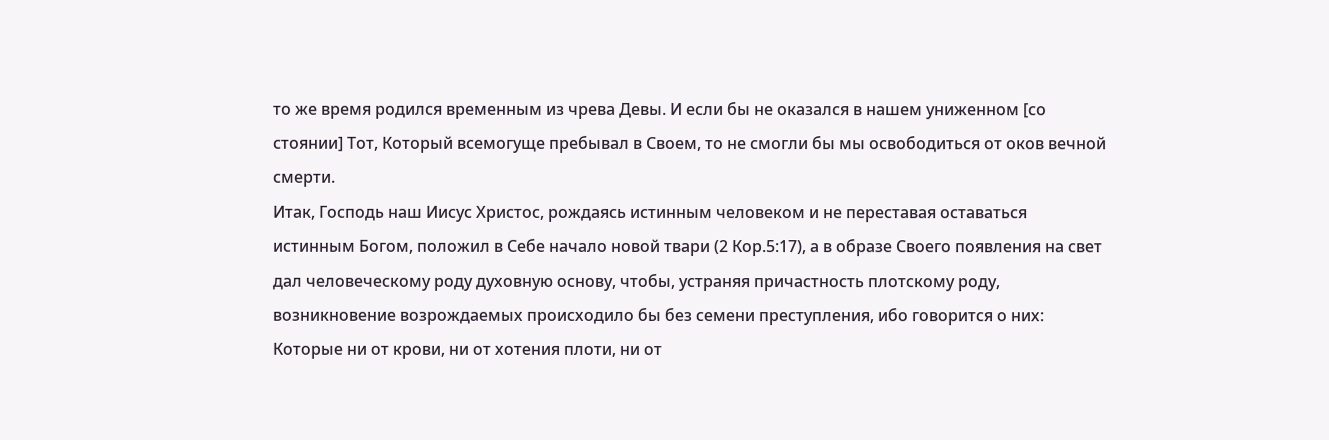то же время родился временным из чрева Девы. И если бы не оказался в нашем униженном [со стоянии] Тот, Который всемогуще пребывал в Своем, то не смогли бы мы освободиться от оков вечной смерти.
Итак, Господь наш Иисус Христос, рождаясь истинным человеком и не переставая оставаться истинным Богом, положил в Себе начало новой твари (2 Кор.5:17), а в образе Своего появления на свет дал человеческому роду духовную основу, чтобы, устраняя причастность плотскому роду, возникновение возрождаемых происходило бы без семени преступления, ибо говорится о них: Которые ни от крови, ни от хотения плоти, ни от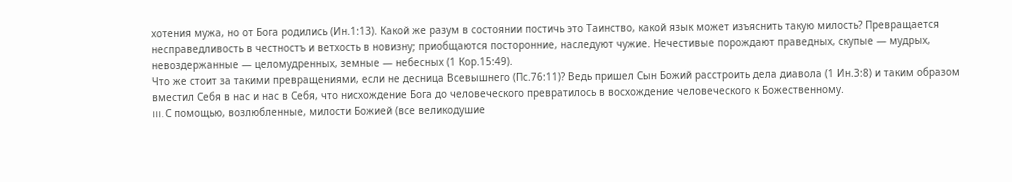хотения мужа, но от Бога родились (Ин.1:13). Какой же разум в состоянии постичь это Таинство, какой язык может изъяснить такую милость? Превращается несправедливость в честностъ и ветхость в новизну; приобщаются посторонние, наследуют чужие. Нечестивые порождают праведных, скупые — мудрых, невоздержанные — целомудренных, земные — небесных (1 Кор.15:49).
Что же стоит за такими превращениями, если не десница Всевышнего (Пс.76:11)? Ведь пришел Сын Божий расстроить дела диавола (1 Ин.3:8) и таким образом вместил Себя в нас и нас в Себя, что нисхождение Бога до человеческого превратилось в восхождение человеческого к Божественному.
III. С помощью, возлюбленные, милости Божией (все великодушие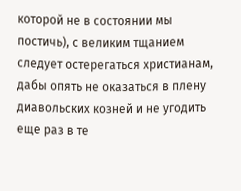которой не в состоянии мы постичь), с великим тщанием следует остерегаться христианам, дабы опять не оказаться в плену диавольских козней и не угодить еще раз в те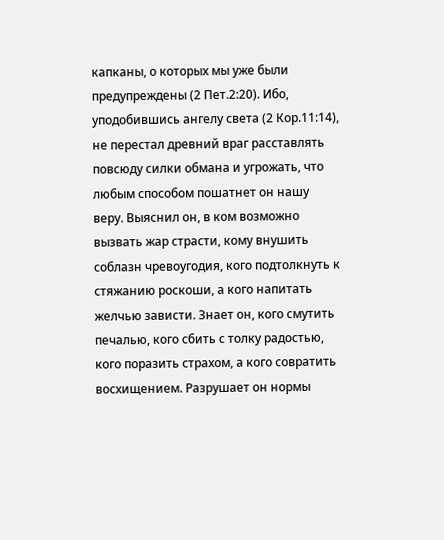капканы, о которых мы уже были предупреждены (2 Пет.2:20). Ибо, уподобившись ангелу света (2 Кор.11:14), не перестал древний враг расставлять повсюду силки обмана и угрожать, что любым способом пошатнет он нашу веру. Выяснил он, в ком возможно вызвать жар страсти, кому внушить соблазн чревоугодия, кого подтолкнуть к стяжанию роскоши, а кого напитать желчью зависти. Знает он, кого смутить печалью, кого сбить с толку радостью, кого поразить страхом, а кого совратить восхищением. Разрушает он нормы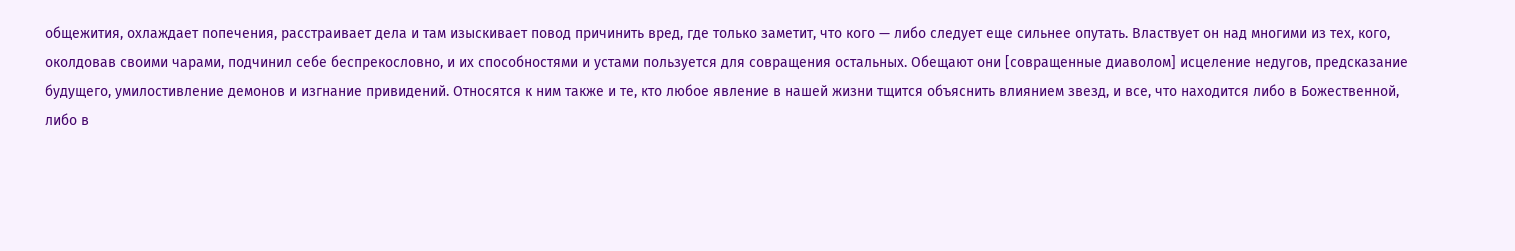общежития, охлаждает попечения, расстраивает дела и там изыскивает повод причинить вред, где только заметит, что кого — либо следует еще сильнее опутать. Властвует он над многими из тех, кого, околдовав своими чарами, подчинил себе беспрекословно, и их способностями и устами пользуется для совращения остальных. Обещают они [совращенные диаволом] исцеление недугов, предсказание будущего, умилостивление демонов и изгнание привидений. Относятся к ним также и те, кто любое явление в нашей жизни тщится объяснить влиянием звезд, и все, что находится либо в Божественной, либо в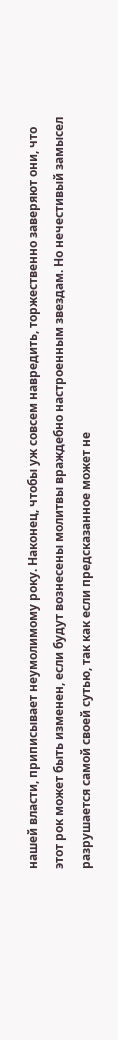нашей власти, приписывает неумолимому року. Наконец, чтобы уж совсем навредить, торжественно заверяют они, что этот рок может быть изменен, если будут вознесены молитвы враждебно настроенным звездам. Но нечестивый замысел разрушается самой своей сутью, так как если предсказанное может не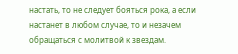настать, то не следует бояться рока, а если настанет в любом случае, то и незачем обращаться с молитвой к звездам.